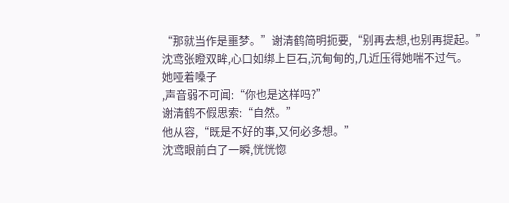“那就当作是噩梦。”谢清鹤简明扼要,“别再去想,也别再提起。”
沈鸢张瞪双眸,心口如绑上巨石,沉甸甸的,几近压得她喘不过气。
她哑着嗓子
,声音弱不可闻:“你也是这样吗?”
谢清鹤不假思索:“自然。”
他从容,“既是不好的事,又何必多想。”
沈鸢眼前白了一瞬,恍恍惚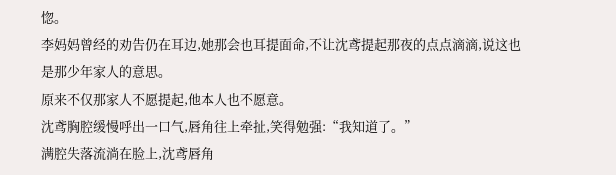惚。
李妈妈曾经的劝告仍在耳边,她那会也耳提面命,不让沈鸢提起那夜的点点滴滴,说这也是那少年家人的意思。
原来不仅那家人不愿提起,他本人也不愿意。
沈鸢胸腔缓慢呼出一口气,唇角往上牵扯,笑得勉强:“我知道了。”
满腔失落流淌在脸上,沈鸢唇角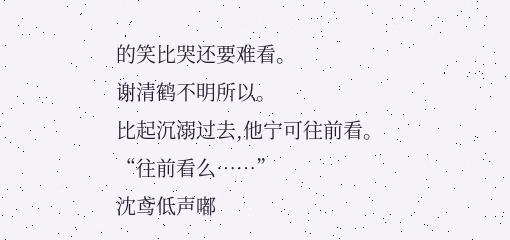的笑比哭还要难看。
谢清鹤不明所以。
比起沉溺过去,他宁可往前看。
“往前看么……”
沈鸢低声嘟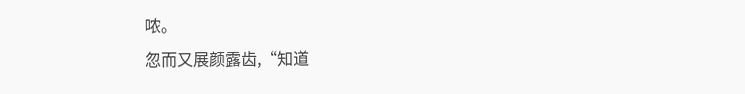哝。
忽而又展颜露齿,“知道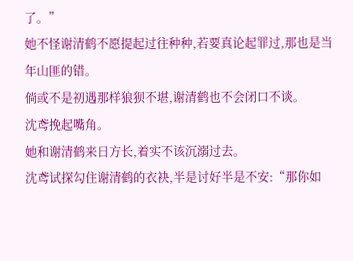了。”
她不怪谢清鹤不愿提起过往种种,若要真论起罪过,那也是当年山匪的错。
倘或不是初遇那样狼狈不堪,谢清鹤也不会闭口不谈。
沈鸢挽起嘴角。
她和谢清鹤来日方长,着实不该沉溺过去。
沈鸢试探勾住谢清鹤的衣袂,半是讨好半是不安:“那你如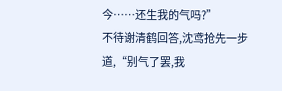今……还生我的气吗?”
不待谢清鹤回答,沈鸢抢先一步道,“别气了罢,我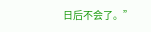日后不会了。”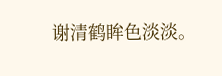谢清鹤眸色淡淡。